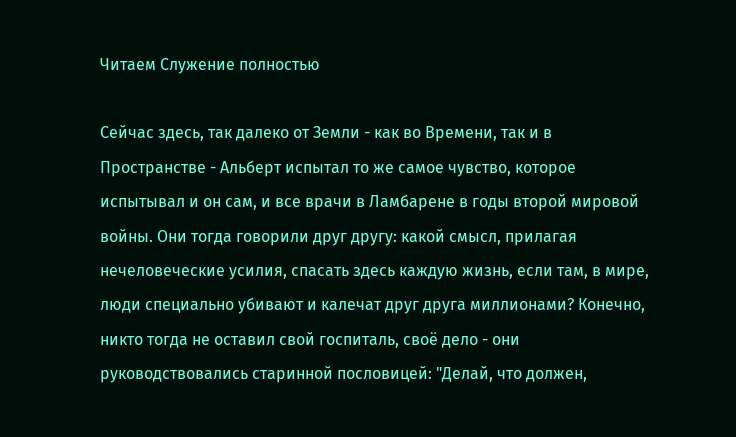Читаем Служение полностью

Сейчас здесь, так далеко от Земли - как во Времени, так и в Пространстве - Альберт испытал то же самое чувство, которое испытывал и он сам, и все врачи в Ламбарене в годы второй мировой войны. Они тогда говорили друг другу: какой смысл, прилагая нечеловеческие усилия, спасать здесь каждую жизнь, если там, в мире, люди специально убивают и калечат друг друга миллионами? Конечно, никто тогда не оставил свой госпиталь, своё дело - они руководствовались старинной пословицей: "Делай, что должен,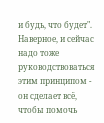и будь, что будет". Наверное, и сейчас надо тоже руководствоваться этим принципом - он сделает всё, чтобы помочь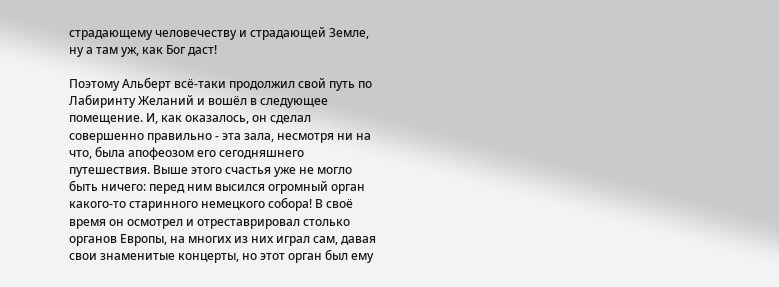страдающему человечеству и страдающей Земле, ну а там уж, как Бог даст!

Поэтому Альберт всё-таки продолжил свой путь по Лабиринту Желаний и вошёл в следующее помещение. И, как оказалось, он сделал совершенно правильно - эта зала, несмотря ни на что, была апофеозом его сегодняшнего путешествия. Выше этого счастья уже не могло быть ничего: перед ним высился огромный орган какого-то старинного немецкого собора! В своё время он осмотрел и отреставрировал столько органов Европы, на многих из них играл сам, давая свои знаменитые концерты, но этот орган был ему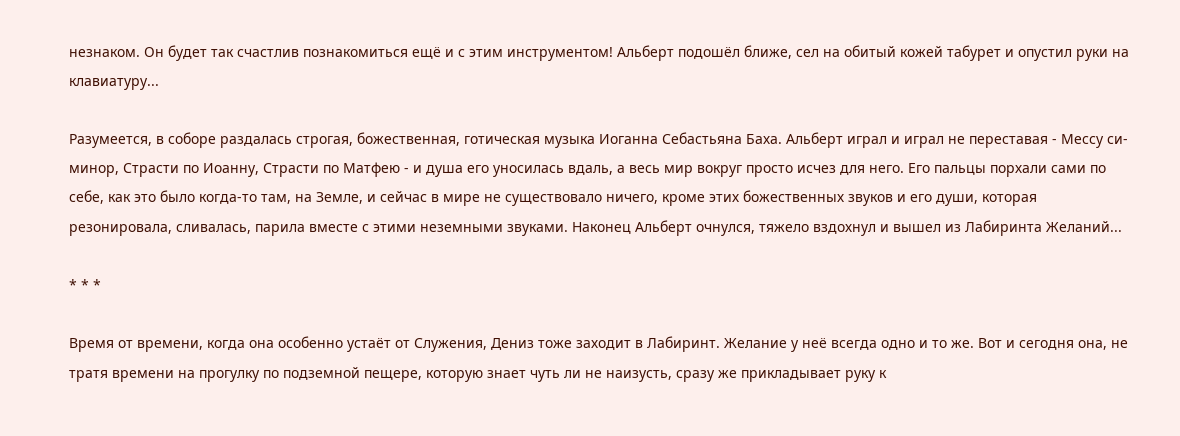незнаком. Он будет так счастлив познакомиться ещё и с этим инструментом! Альберт подошёл ближе, сел на обитый кожей табурет и опустил руки на клавиатуру...

Разумеется, в соборе раздалась строгая, божественная, готическая музыка Иоганна Себастьяна Баха. Альберт играл и играл не переставая - Мессу си-минор, Страсти по Иоанну, Страсти по Матфею - и душа его уносилась вдаль, а весь мир вокруг просто исчез для него. Его пальцы порхали сами по себе, как это было когда-то там, на Земле, и сейчас в мире не существовало ничего, кроме этих божественных звуков и его души, которая резонировала, сливалась, парила вместе с этими неземными звуками. Наконец Альберт очнулся, тяжело вздохнул и вышел из Лабиринта Желаний...

* * *

Время от времени, когда она особенно устаёт от Служения, Дениз тоже заходит в Лабиринт. Желание у неё всегда одно и то же. Вот и сегодня она, не тратя времени на прогулку по подземной пещере, которую знает чуть ли не наизусть, сразу же прикладывает руку к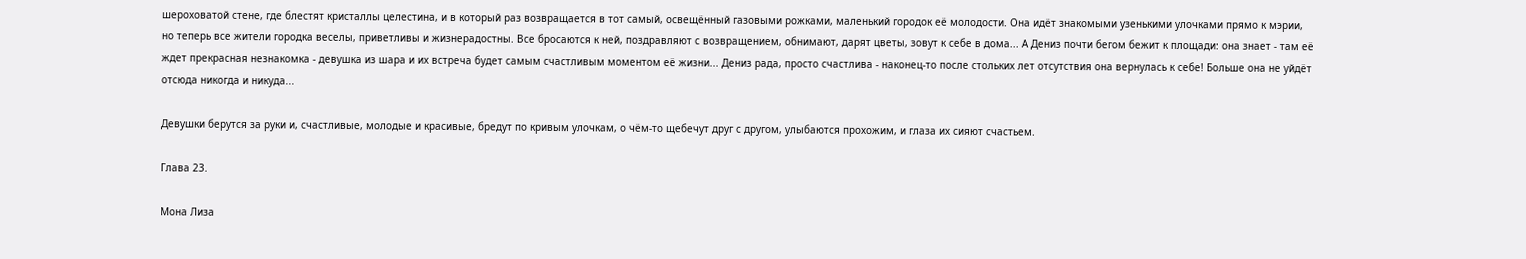шероховатой стене, где блестят кристаллы целестина, и в который раз возвращается в тот самый, освещённый газовыми рожками, маленький городок её молодости. Она идёт знакомыми узенькими улочками прямо к мэрии, но теперь все жители городка веселы, приветливы и жизнерадостны. Все бросаются к ней, поздравляют с возвращением, обнимают, дарят цветы, зовут к себе в дома... А Дениз почти бегом бежит к площади: она знает - там её ждет прекрасная незнакомка - девушка из шара и их встреча будет самым счастливым моментом её жизни... Дениз рада, просто счастлива - наконец-то после стольких лет отсутствия она вернулась к себе! Больше она не уйдёт отсюда никогда и никуда...

Девушки берутся за руки и, счастливые, молодые и красивые, бредут по кривым улочкам, о чём-то щебечут друг с другом, улыбаются прохожим, и глаза их сияют счастьем.

Глава 23.

Мона Лиза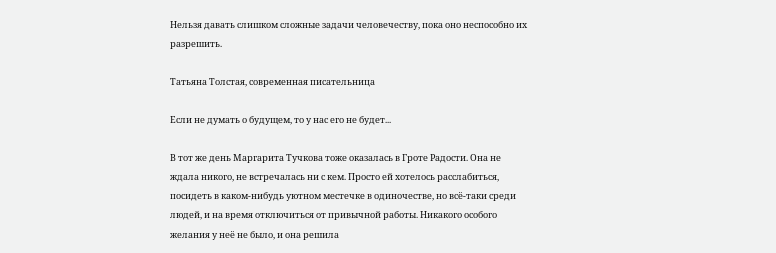Нельзя давать слишком сложные задачи человечеству, пока оно неспособно их разрешить.

Татьяна Толстая, современная писательница

Если не думать о будущем, то у нас его не будет...

В тот же день Маргарита Тучкова тоже оказалась в Гроте Радости. Она не ждала никого, не встречалась ни с кем. Просто ей хотелось расслабиться, посидеть в каком-нибудь уютном местечке в одиночестве, но всё-таки среди людей, и на время отключиться от привычной работы. Никакого особого желания у неё не было, и она решила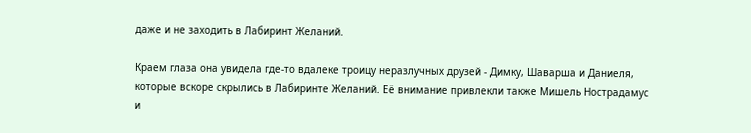даже и не заходить в Лабиринт Желаний.

Краем глаза она увидела где-то вдалеке троицу неразлучных друзей - Димку, Шаварша и Даниеля, которые вскоре скрылись в Лабиринте Желаний. Её внимание привлекли также Мишель Нострадамус и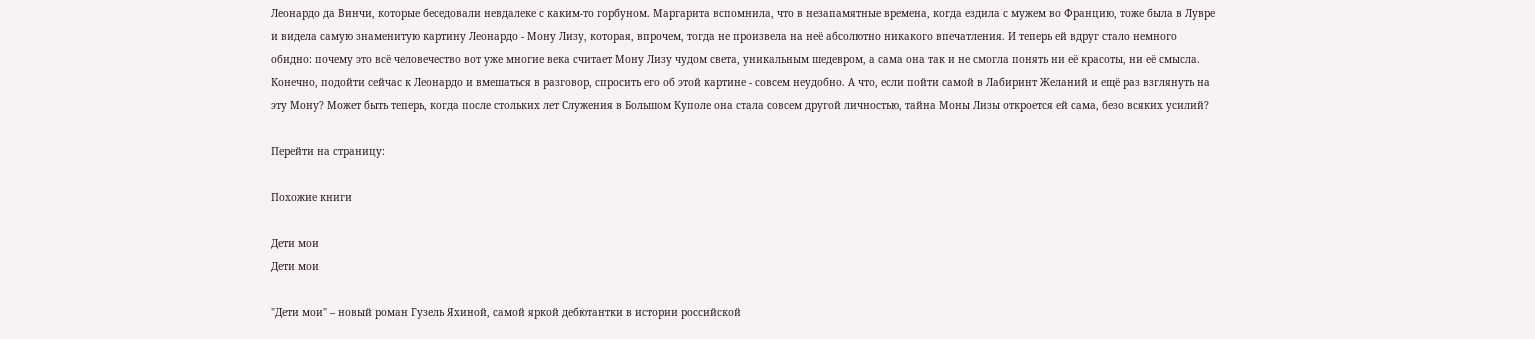Леонардо да Винчи, которые беседовали невдалеке с каким-то горбуном. Маргарита вспомнила, что в незапамятные времена, когда ездила с мужем во Францию, тоже была в Лувре и видела самую знаменитую картину Леонардо - Мону Лизу, которая, впрочем, тогда не произвела на неё абсолютно никакого впечатления. И теперь ей вдруг стало немного обидно: почему это всё человечество вот уже многие века считает Мону Лизу чудом света, уникальным шедевром, а сама она так и не смогла понять ни её красоты, ни её смысла. Конечно, подойти сейчас к Леонардо и вмешаться в разговор, спросить его об этой картине - совсем неудобно. А что, если пойти самой в Лабиринт Желаний и ещё раз взглянуть на эту Мону? Может быть теперь, когда после стольких лет Служения в Большом Куполе она стала совсем другой личностью, тайна Моны Лизы откроется ей сама, безо всяких усилий?

Перейти на страницу:

Похожие книги

Дети мои
Дети мои

"Дети мои" – новый роман Гузель Яхиной, самой яркой дебютантки в истории российской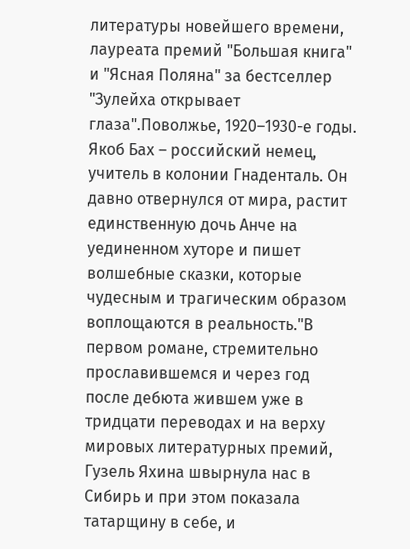литературы новейшего времени, лауреата премий "Большая книга" и "Ясная Поляна" за бестселлер "Зулейха открывает глаза".Поволжье, 1920–1930-е годы. Якоб Бах – российский немец, учитель в колонии Гнаденталь. Он давно отвернулся от мира, растит единственную дочь Анче на уединенном хуторе и пишет волшебные сказки, которые чудесным и трагическим образом воплощаются в реальность."В первом романе, стремительно прославившемся и через год после дебюта жившем уже в тридцати переводах и на верху мировых литературных премий, Гузель Яхина швырнула нас в Сибирь и при этом показала татарщину в себе, и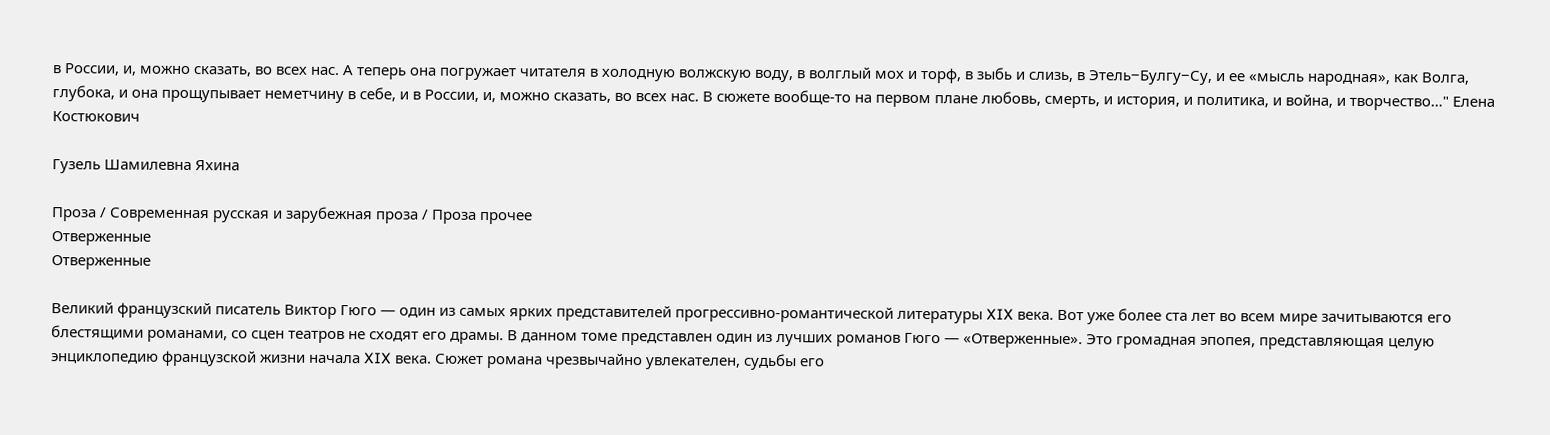в России, и, можно сказать, во всех нас. А теперь она погружает читателя в холодную волжскую воду, в волглый мох и торф, в зыбь и слизь, в Этель−Булгу−Су, и ее «мысль народная», как Волга, глубока, и она прощупывает неметчину в себе, и в России, и, можно сказать, во всех нас. В сюжете вообще-то на первом плане любовь, смерть, и история, и политика, и война, и творчество…" Елена Костюкович

Гузель Шамилевна Яхина

Проза / Современная русская и зарубежная проза / Проза прочее
Отверженные
Отверженные

Великий французский писатель Виктор Гюго — один из самых ярких представителей прогрессивно-романтической литературы XIX века. Вот уже более ста лет во всем мире зачитываются его блестящими романами, со сцен театров не сходят его драмы. В данном томе представлен один из лучших романов Гюго — «Отверженные». Это громадная эпопея, представляющая целую энциклопедию французской жизни начала XIX века. Сюжет романа чрезвычайно увлекателен, судьбы его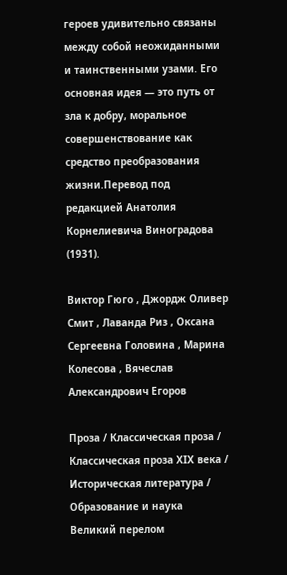героев удивительно связаны между собой неожиданными и таинственными узами. Его основная идея — это путь от зла к добру, моральное совершенствование как средство преобразования жизни.Перевод под редакцией Анатолия Корнелиевича Виноградова (1931).

Виктор Гюго , Джордж Оливер Смит , Лаванда Риз , Оксана Сергеевна Головина , Марина Колесова , Вячеслав Александрович Егоров

Проза / Классическая проза / Классическая проза ХIX века / Историческая литература / Образование и наука
Великий перелом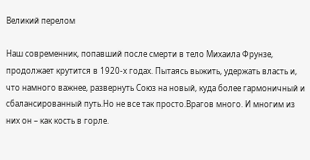Великий перелом

Наш современник, попавший после смерти в тело Михаила Фрунзе, продолжает крутится в 1920-х годах. Пытаясь выжить, удержать власть и, что намного важнее, развернуть Союз на новый, куда более гармоничный и сбалансированный путь.Но не все так просто.Врагов много. И многим из них он – как кость в горле.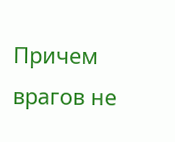Причем врагов не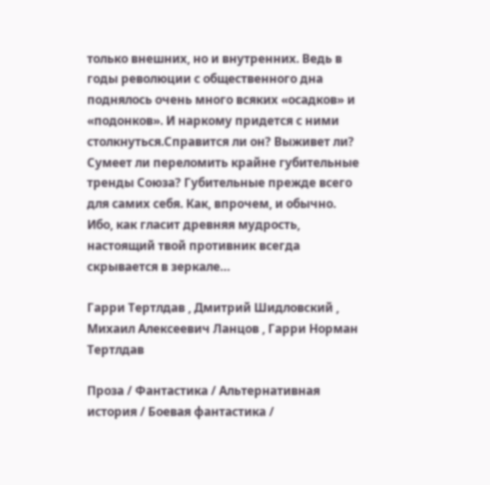только внешних, но и внутренних. Ведь в годы революции с общественного дна поднялось очень много всяких «осадков» и «подонков». И наркому придется с ними столкнуться.Справится ли он? Выживет ли? Сумеет ли переломить крайне губительные тренды Союза? Губительные прежде всего для самих себя. Как, впрочем, и обычно. Ибо, как гласит древняя мудрость, настоящий твой противник всегда скрывается в зеркале…

Гарри Тертлдав , Дмитрий Шидловский , Михаил Алексеевич Ланцов , Гарри Норман Тертлдав

Проза / Фантастика / Альтернативная история / Боевая фантастика /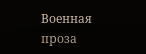Военная проза